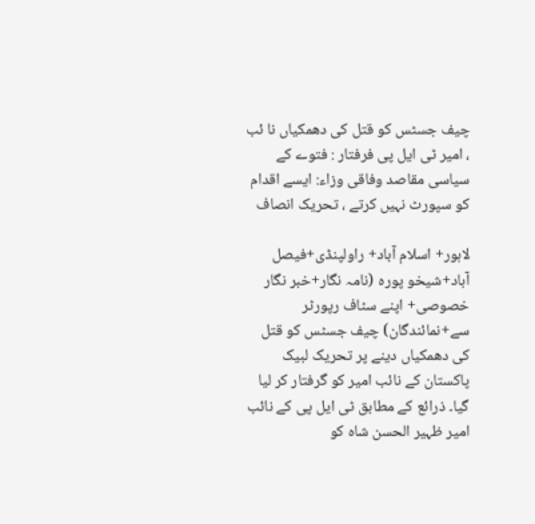چیف جسٹس کو قتل کی دھمکیاں نا ئب ، امیر ٹی ایل پی فرفتار : فتوے کے سیاسی مقاصد وفاقی وزاء: ایسے اقدام کو سپورٹ نہیں کرتے ، تحریک انصاف

لاہور+ اسلام آباد+ راولپنڈی+فیصل آباد+شیخو پورہ (نامہ نگار+خبر نگار خصوصی+ اپنے سٹاف رپورٹر سے+نمائندگان) چیف جسٹس کو قتل کی دھمکیاں دینے پر تحریک لبیک پاکستان کے نائب امیر کو گرفتار کر لیا گیا۔ ذرائع کے مطابق ٹی ایل پی کے نائب امیر ظہیر الحسن شاہ کو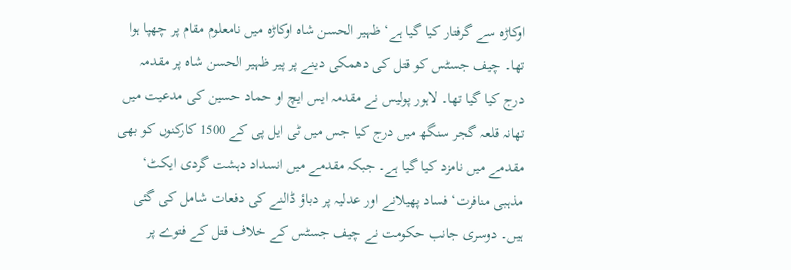اوکاڑہ سے گرفتار کیا گیا ہے‘ ظہیر الحسن شاہ اوکاڑہ میں نامعلوم مقام پر چھپا ہوا تھا۔ چیف جسٹس کو قتل کی دھمکی دینے پر پیر ظہیر الحسن شاہ پر مقدمہ درج کیا گیا تھا۔ لاہور پولیس نے مقدمہ ایس ایچ او حماد حسین کی مدعیت میں تھانہ قلعہ گجر سنگھ میں درج کیا جس میں ٹی ایل پی کے 1500 کارکنوں کو بھی مقدمے میں نامزد کیا گیا ہے۔ جبکہ مقدمے میں انسداد دہشت گردی ایکٹ‘ مذہبی منافرت‘ فساد پھیلانے اور عدلیہ پر دباؤ ڈالنے کی دفعات شامل کی گئی ہیں۔ دوسری جانب حکومت نے چیف جسٹس کے خلاف قتل کے فتوے پر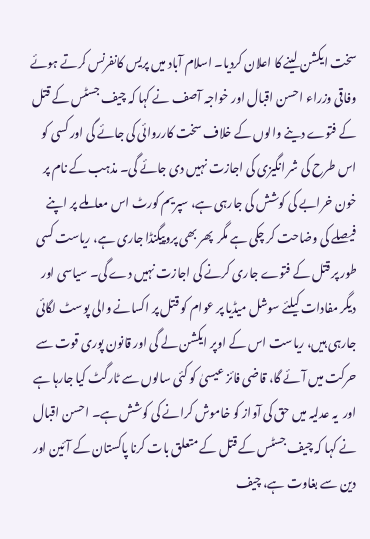سخت ایکشن لینے کا اعلان کردیا۔ اسلام آباد میں پریس کانفرنس کرتے ہوئے وفاقی وزراء احسن اقبال اور خواجہ آصف نے کہا کہ چیف جسٹس کے قتل کے فتوے دینے والوں کے خلاف سخت کارروائی کی جائے گی اور کسی کو اس طرح کی شر انگیزی کی اجازت نہیں دی جائے گی۔ مذہب کے نام پر خون خرابے کی کوشش کی جارہی ہے، سپریم کورٹ اس معاملے پر اپنے فیصلے کی وضاحت کر چکی ہے مگر  پھر بھی پروپیگنڈا جاری ہے، ریاست کسی طور پر قتل کے فتوے جاری کرنے کی اجازت نہیں دے گی۔ سیاسی اور دیگر مفادات کیلئے سوشل میڈیا پر عوام کو قتل پر اکسانے والی پوسٹ لگائی جارہی ہیں، ریاست اس کے اوپر ایکشن لے گی اور قانون پوری قوت سے حرکت میں آئے گا، قاضی فائز عیسیٰ کو کئی سالوں سے ٹارگٹ کیا جارہا ہے اور  یہ عدلیہ میں حق کی آواز کو خاموش کرانے کی کوشش ہے۔ احسن اقبال نے کہا کہ چیف جسٹس کے قتل کے متعلق بات کرنا پاکستان کے آئین اور دین سے بغاوت ہے، چیف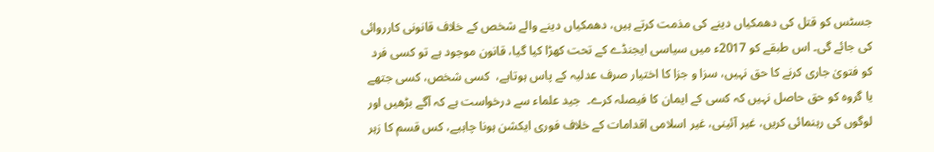جسٹس کو قتل کی دھمکیاں دینے کی مذمت کرتے ہیں، دھمکیاں دینے والے شخص کے خلاف قانونی کارروائی کی جائے گی۔ اس طبقے کو 2017ء میں سیاسی ایجنڈے کے تحت کھڑا کیا گیا، قانون موجود ہے تو کسی فرد کو فتویٰ جاری کرنے کا حق نہیں، سزا و جزا کا اختیار صرف عدلیہ کے پاس ہوتاہے،  کسی شخص، کسی جتھے یا گروہ کو حق حاصل نہیں کہ کسی کے ایمان کا فیصلہ کرے۔  جید علماء سے درخواست ہے کہ آگے بڑھیں اور لوگوں کی رہنمائی کریں، غیر آئینی، غیر اسلامی اقدامات کے خلاف فوری ایکشن ہونا چاہیے، کس قسم کا زہر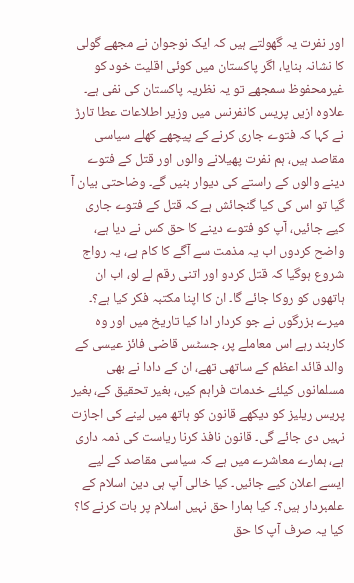اور نفرت یہ گھولتے ہیں کہ ایک نوجوان نے مجھے گولی کا نشانہ بنایا، اگر پاکستان میں کوئی اقلیت خود کو غیرمحفوظ سمجھے تو یہ نظریہ پاکستان کی نفی ہے۔ علاوہ ازیں پریس کانفرنس میں وزیر اطلاعات عطا تارڑ نے کہا کہ فتوے جاری کرنے کے پیچھے کھلے سیاسی مقاصد ہیں، ہم نفرت پھیلانے والوں اور قتل کے فتوے دینے والوں کے راستے کی دیوار بنیں گے۔ وضاحتی بیان آ گیا تو اس کی کیا گنجائش ہے کہ قتل کے فتوے جاری کیے جائیں، آپ کو فتوے دینے کا حق کس نے دیا ہے، واضح کردوں اب یہ مذمت سے آگے کا کام ہے، یہ رواج شروع ہوگیا کہ قتل کردو اور اتنی رقم لے لو، اب ان ہاتھوں کو روکا جائے گا۔ ان کا اپنا مکتبہ فکر کیا ہے؟۔ میرے بزرگوں نے جو کردار ادا کیا تاریخ میں اور وہ کاربند رہے اس معاملے پر، جسٹس قاضی فائز عیسی کے والد قائد اعظم کے ساتھی تھے، ان کے دادا نے بھی مسلمانوں کیلئے خدمات فراہم کیں، بغیر تحقیق کے، بغیر پریس ریلیز کو دیکھے قانون کو ہاتھ میں لینے کی اجازت نہیں دی جائے گی۔ قانون نافذ کرنا ریاست کی ذمہ داری ہے، ہمارے معاشرے میں ہے کہ سیاسی مقاصد کے لیے ایسے اعلان کیے جائیں۔ کیا خالی آپ ہی دین اسلام کے علمبردار ہیں؟۔ کیا ہمارا حق نہیں اسلام پر بات کرنے کا؟ کیا یہ صرف آپ کا حق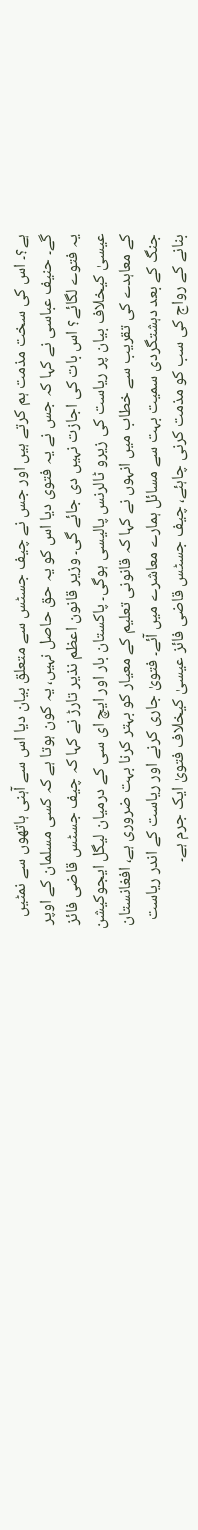ہے؟۔ اس کی سخت مذمت ہم کرتے ہیں اور جس نے چیف جسٹس سے متعلق بیان دیا اس سے آہنی ہاتھوں سے نمٹیں گے۔ حنیف عباسی نے کہا کہ جس نے یہ فتوی دیا اس کو یہ حق حاصل نہیں، یہ کون ہوتا ہے کہ کسی مسلمان کے اوپر یہ فتوے لگائے؟ اس بات کی اجازت نہیں دی جائے گی۔ وزیر قانون اعظم نذیر تارڑ نے کہا کہ چیف جسٹس قاضی فائز عیسیٰ کیخلاف بیان پر ریاست کی زیرو ٹالرنس پالیسی ہوگی۔ پاکستان بار اور ایچ ای سی کے درمیان لیگل ایجوکیشن کے معاہدے کی تقریب سے خطاب میں انہوں نے کہا کہ قانونی تعلیم کے معیار کو بہتر کرنا بہت ضروری ہے، افغانستان جنگ کے بعد دہشتگردی سمیت بہت سے مسائل ہمارے معاشرے میں آئے۔ فتویٰ جاری کرنے اور ریاست کے اندر ریاست بنانے کے رواج کی سب کو مذمت کرنی چاہئے، چیف جسٹس قاضی فائز عیسیٰ کیخلاف فتویٰ ایک جرم ہے۔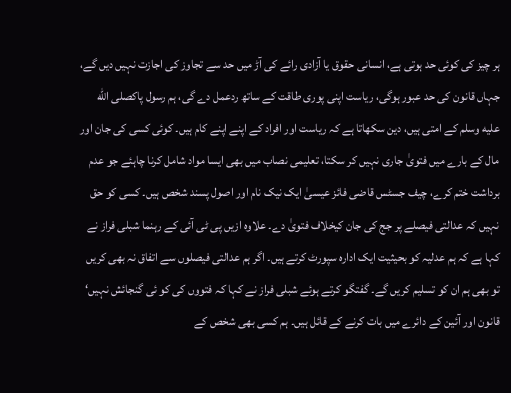ہر چیز کی کوئی حد ہوتی ہے، انسانی حقوق یا آزادی رائے کی آڑ میں حد سے تجاوز کی اجازت نہیں دیں گے، جہاں قانون کی حد عبور ہوگی، ریاست اپنی پوری طاقت کے ساتھ ردعمل دے گی، ہم رسول پاکصلى الله عليه وسلم کے امتی ہیں، دین سکھاتا ہے کہ ریاست اور افراد کے اپنے اپنے کام ہیں۔ کوئی کسی کی جان اور مال کے بارے میں فتویٰ جاری نہیں کر سکتا، تعلیمی نصاب میں بھی ایسا مواد شامل کرنا چاہئے جو عدم برداشت ختم کرے، چیف جسٹس قاضی فائز عیسیٰ ایک نیک نام اور اصول پسند شخص ہیں۔ کسی کو حق نہیں کہ عدالتی فیصلے پر جج کی جان کیخلاف فتویٰ دے۔ علاوہ ازیں پی ٹی آئی کے رہنما شبلی فراز نے کہا ہے کہ ہم عدلیہ کو بحیثیت ایک ادارہ سپورٹ کرتے ہیں۔ اگر ہم عدالتی فیصلوں سے اتفاق نہ بھی کریں تو بھی ہم ان کو تسلیم کریں گے۔ گفتگو کرتے ہوئے شبلی فراز نے کہا کہ فتووں کی کو ئی گنجائش نہیں‘ قانون اور آئین کے دائرے میں بات کرنے کے قائل ہیں۔ ہم کسی بھی شخص کے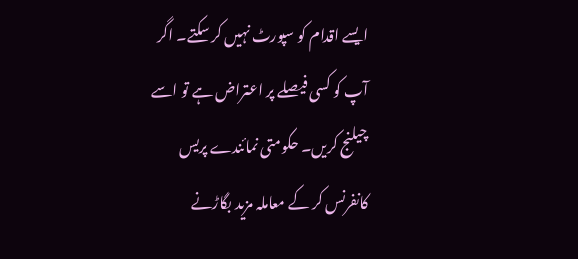ایسے اقدام کو سپورٹ نہیں کر سکتے۔ اگر آپ کو کسی فیصلے پر اعتراض ہے تو اسے چیلنج کریں۔ حکومتی نمائندے پریس کانفرنس کر کے معاملہ مزید بگاڑنے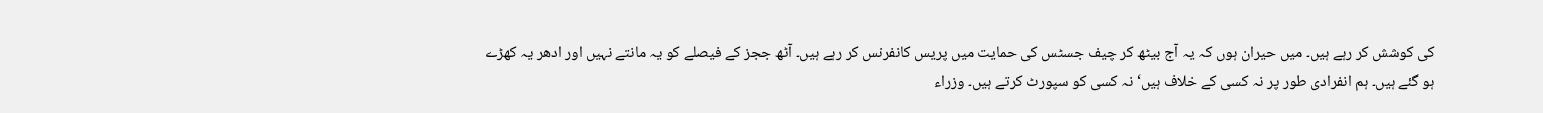کی کوشش کر رہے ہیں۔ میں حیران ہوں کہ یہ آج بیٹھ کر چیف جسٹس کی حمایت میں پریس کانفرنس کر رہے ہیں۔ آٹھ ججز کے فیصلے کو یہ مانتے نہیں اور ادھر یہ کھڑے ہو گئے ہیں۔ ہم انفرادی طور پر نہ کسی کے خلاف ہیں‘ نہ کسی کو سپورٹ کرتے ہیں۔ وزراء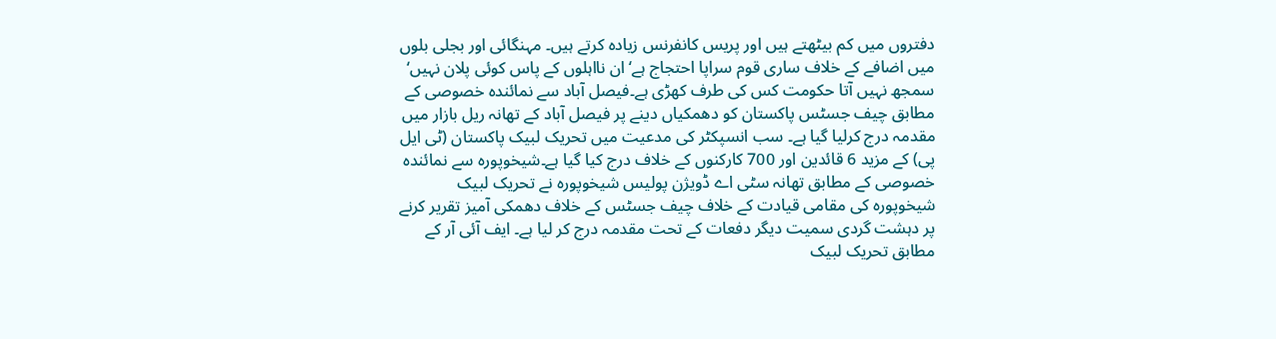دفتروں میں کم بیٹھتے ہیں اور پریس کانفرنس زیادہ کرتے ہیں۔ مہنگائی اور بجلی بلوں میں اضافے کے خلاف ساری قوم سراپا احتجاج ہے‘ ان نااہلوں کے پاس کوئی پلان نہیں‘ سمجھ نہیں آتا حکومت کس کی طرف کھڑی ہے۔فیصل آباد سے نمائندہ خصوصی کے مطابق چیف جسٹس پاکستان کو دھمکیاں دینے پر فیصل آباد کے تھانہ ریل بازار میں مقدمہ درج کرلیا گیا ہے۔ سب انسپکٹر کی مدعیت میں تحریک لبیک پاکستان (ٹی ایل پی) کے مزید 6 قائدین اور 700 کارکنوں کے خلاف درج کیا گیا ہے۔شیخوپورہ سے نمائندہ خصوصی کے مطابق تھانہ سٹی اے ڈویژن پولیس شیخوپورہ نے تحریک لبیک شیخوپورہ کی مقامی قیادت کے خلاف چیف جسٹس کے خلاف دھمکی آمیز تقریر کرنے پر دہشت گردی سمیت دیگر دفعات کے تحت مقدمہ درج کر لیا ہے۔ ایف آئی آر کے مطابق تحریک لبیک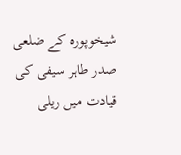شیخوپورہ کے ضلعی صدر طاہر سیفی کی قیادت میں ریلی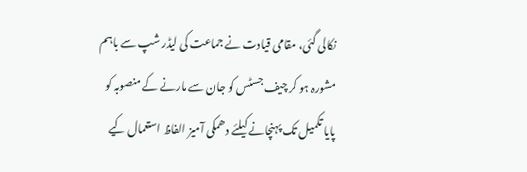نکالی گئی، مقامی قیادت نے جماعت کی لیڈر شپ سے باہم مشورہ ہو کر چیف جسٹس کو جان سے مارنے کے منصوبہ کو پایا تکمیل تک پہنچانے کیلئے دھمکی آمیز الفاظ استعمال کیے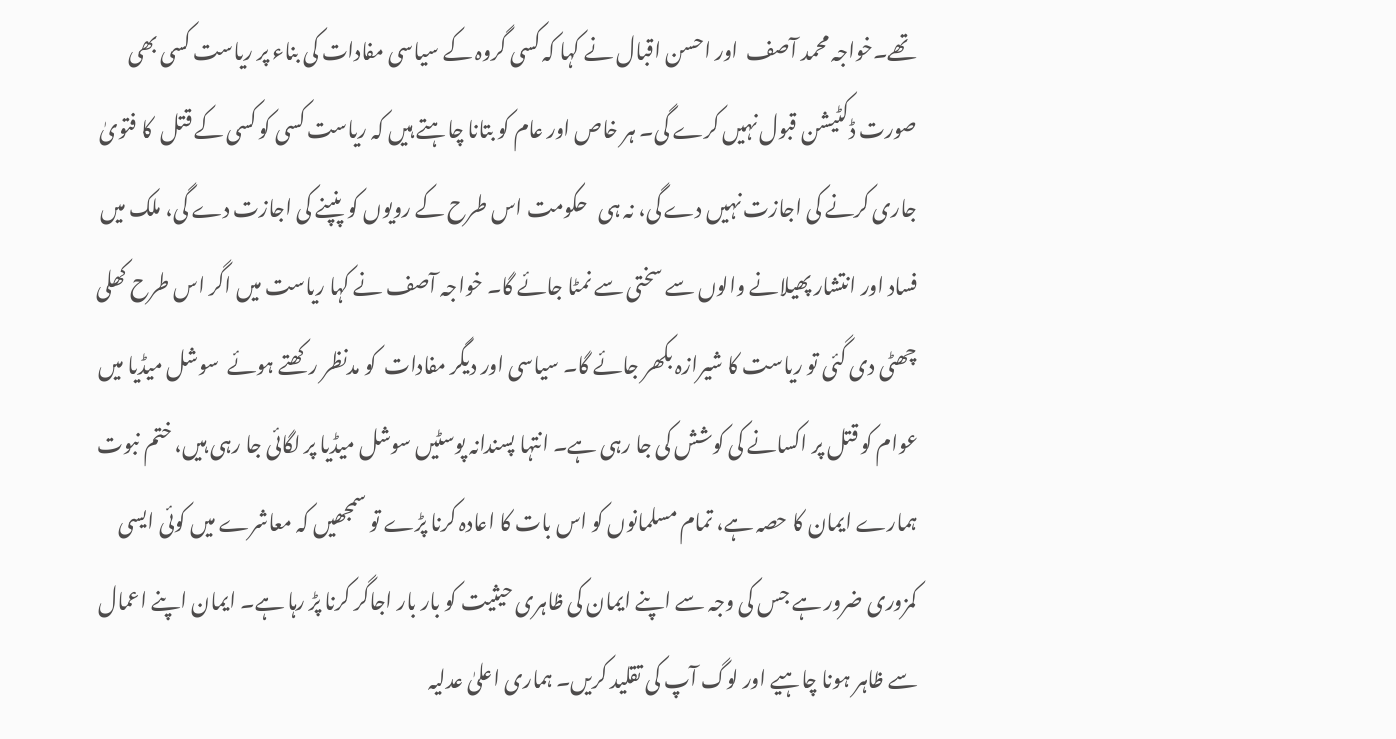تھے۔خواجہ محمد آصف  اور احسن اقبال نے کہا کہ کسی گروہ کے سیاسی مفادات کی بناء پر ریاست کسی بھی صورت ڈکٹیشن قبول نہیں کرے گی۔ ہر خاص اور عام کو بتانا چاہتے ہیں کہ ریاست کسی کو کسی کے قتل  کا فتویٰ جاری کرنے کی اجازت نہیں دے گی، نہ ہی   حکومت اس طرح کے رویوں کو پنپنے کی اجازت دے گی، ملک میں فساد اور انتشار پھیلانے والوں سے سختی سے نمٹا جائے گا۔ خواجہ آصف نے کہا ریاست میں اگر اس طرح کھلی چھٹی دی گئی تو ریاست کا شیرازہ بکھر جائے گا۔ سیاسی اور دیگر مفادات  کو مدنظر رکھتے ہوئے  سوشل میڈیا میں عوام کو قتل پر اکسانے کی کوشش کی جا رہی ہے۔ انتہا پسندانہ پوسٹیں سوشل میڈیا پر لگائی جا رہی ہیں، ختم نبوت ہمارے ایمان کا حصہ ہے، تمام مسلمانوں کو اس بات کا اعادہ کرنا پڑے تو سمجھیں کہ معاشرے میں کوئی ایسی کمزوری ضرور ہے جس کی وجہ سے اپنے ایمان کی ظاہری حیثیت کو بار بار اجاگر کرنا پڑ رہا ہے۔ ایمان اپنے اعمال سے ظاہر ہونا چاہیے اور لوگ آپ کی تقلید کریں۔ ہماری اعلیٰ عدلیہ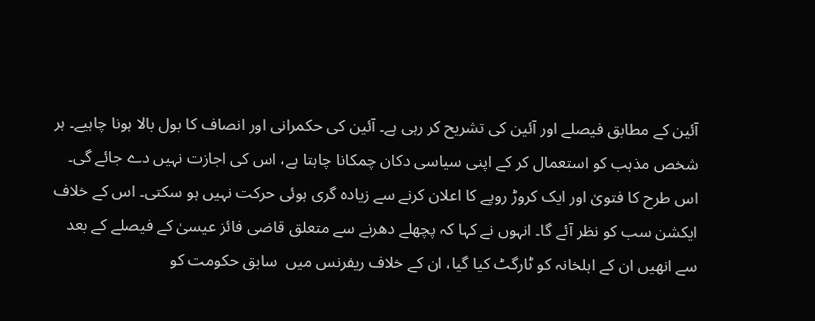آئین کے مطابق فیصلے اور آئین کی تشریح کر رہی ہے۔ آئین کی حکمرانی اور انصاف کا بول بالا ہونا چاہیے۔ ہر شخص مذہب کو استعمال کر کے اپنی سیاسی دکان چمکانا چاہتا ہے، اس کی اجازت نہیں دے جائے گی۔ اس طرح کا فتویٰ اور ایک کروڑ روپے کا اعلان کرنے سے زیادہ گری ہوئی حرکت نہیں ہو سکتی۔ اس کے خلاف ایکشن سب کو نظر آئے گا۔ انہوں نے کہا کہ پچھلے دھرنے سے متعلق قاضی فائز عیسیٰ کے فیصلے کے بعد سے انھیں ان کے اہلخانہ کو ٹارگٹ کیا گیا، ان کے خلاف ریفرنس میں  سابق حکومت کو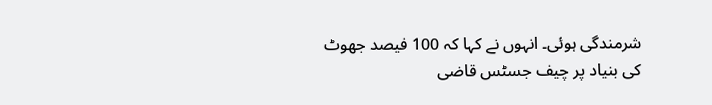شرمندگی ہوئی۔ انہوں نے کہا کہ 100 فیصد جھوٹ کی بنیاد پر چیف جسٹس قاضی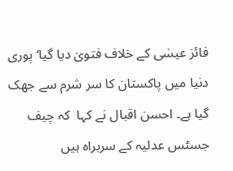فائز عیسٰی کے خلاف فتویٰ دیا گیا‘ پوری دنیا میں پاکستان کا سر شرم سے جھک گیا ہے۔ احسن اقبال نے کہا  کہ چیف جسٹس عدلیہ کے سربراہ ہیں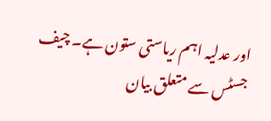اور عدلیہ اہم ریاستی ستون ہے۔ چیف جسٹس سے متعلق بیان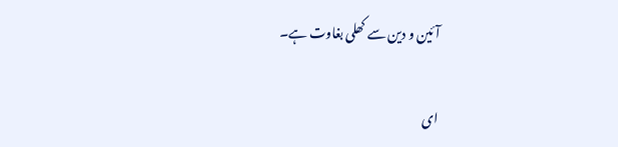آئین و دین سے کھلی بغاوت ہے۔

ای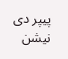پیپر دی نیشن